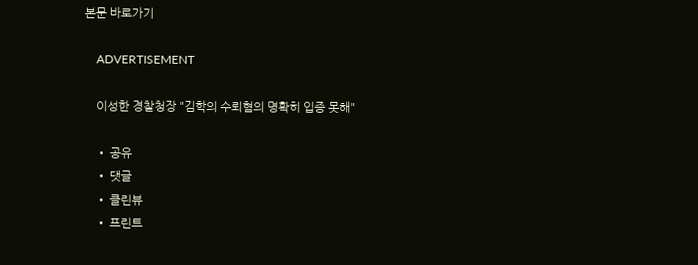본문 바로가기

    ADVERTISEMENT

    이성한 경찰청장 "김학의 수뢰혐의 명확히 입증 못해"

    • 공유
    • 댓글
    • 클린뷰
    • 프린트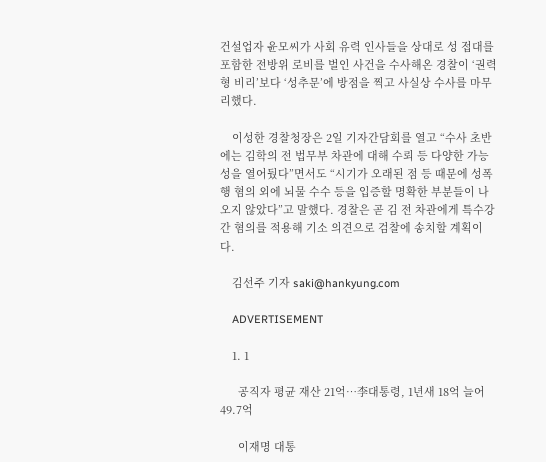건설업자 윤모씨가 사회 유력 인사들을 상대로 성 접대를 포함한 전방위 로비를 벌인 사건을 수사해온 경찰이 ‘권력형 비리’보다 ‘성추문’에 방점을 찍고 사실상 수사를 마무리했다.

    이성한 경찰청장은 2일 기자간담회를 열고 “수사 초반에는 김학의 전 법무부 차관에 대해 수뢰 등 다양한 가능성을 열어뒀다”면서도 “시기가 오래된 점 등 때문에 성폭행 혐의 외에 뇌물 수수 등을 입증할 명확한 부분들이 나오지 않았다”고 말했다. 경찰은 곧 김 전 차관에게 특수강간 혐의를 적용해 기소 의견으로 검찰에 송치할 계획이다.

    김선주 기자 saki@hankyung.com

    ADVERTISEMENT

    1. 1

      공직자 평균 재산 21억…李대통령, 1년새 18억 늘어 49.7억

      이재명 대통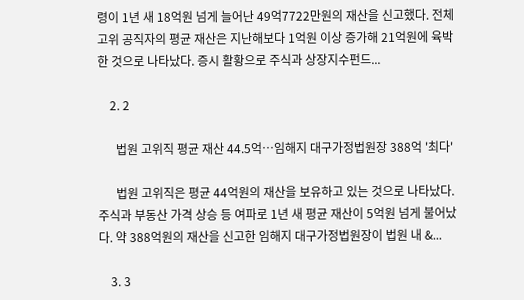령이 1년 새 18억원 넘게 늘어난 49억7722만원의 재산을 신고했다. 전체 고위 공직자의 평균 재산은 지난해보다 1억원 이상 증가해 21억원에 육박한 것으로 나타났다. 증시 활황으로 주식과 상장지수펀드...

    2. 2

      법원 고위직 평균 재산 44.5억…임해지 대구가정법원장 388억 '최다'

      법원 고위직은 평균 44억원의 재산을 보유하고 있는 것으로 나타났다. 주식과 부동산 가격 상승 등 여파로 1년 새 평균 재산이 5억원 넘게 불어났다. 약 388억원의 재산을 신고한 임해지 대구가정법원장이 법원 내 &...

    3. 3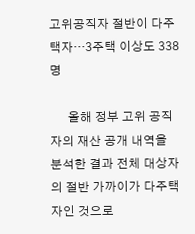고위공직자 절반이 다주택자…3주택 이상도 338명

      올해 정부 고위 공직자의 재산 공개 내역을 분석한 결과 전체 대상자의 절반 가까이가 다주택자인 것으로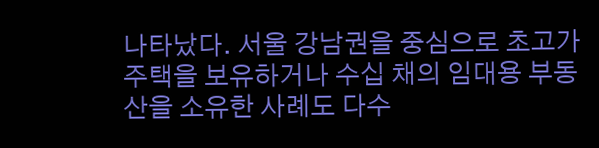나타났다. 서울 강남권을 중심으로 초고가 주택을 보유하거나 수십 채의 임대용 부동산을 소유한 사례도 다수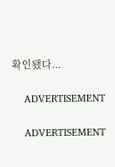확인됐다...

    ADVERTISEMENT

    ADVERTISEMENT